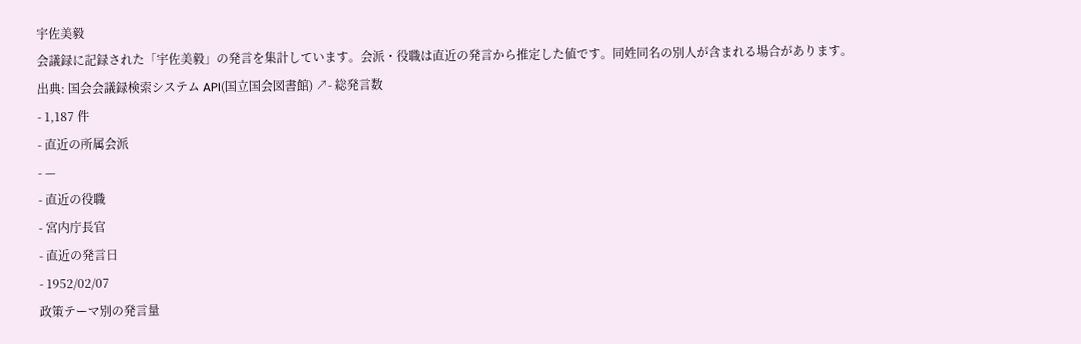宇佐美毅
会議録に記録された「宇佐美毅」の発言を集計しています。会派・役職は直近の発言から推定した値です。同姓同名の別人が含まれる場合があります。
出典: 国会会議録検索システム API(国立国会図書館) ↗- 総発言数
- 1,187 件
- 直近の所属会派
- —
- 直近の役職
- 宮内庁長官
- 直近の発言日
- 1952/02/07
政策テーマ別の発言量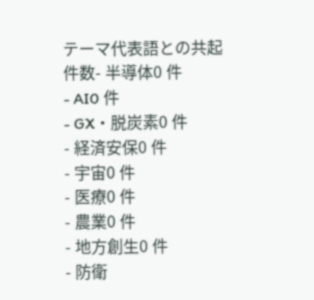テーマ代表語との共起件数- 半導体0 件
- AI0 件
- GX・脱炭素0 件
- 経済安保0 件
- 宇宙0 件
- 医療0 件
- 農業0 件
- 地方創生0 件
- 防衛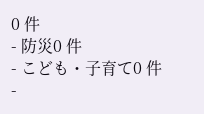0 件
- 防災0 件
- こども・子育て0 件
-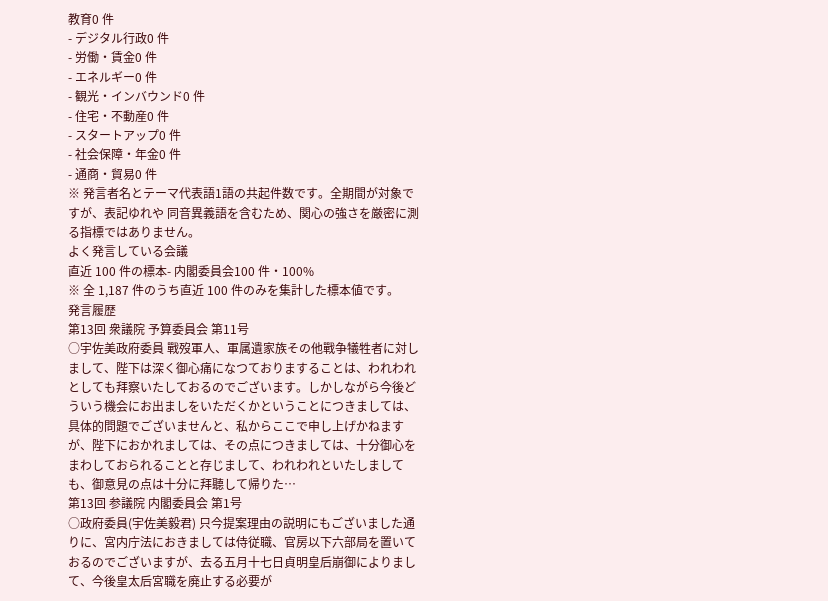教育0 件
- デジタル行政0 件
- 労働・賃金0 件
- エネルギー0 件
- 観光・インバウンド0 件
- 住宅・不動産0 件
- スタートアップ0 件
- 社会保障・年金0 件
- 通商・貿易0 件
※ 発言者名とテーマ代表語1語の共起件数です。全期間が対象ですが、表記ゆれや 同音異義語を含むため、関心の強さを厳密に測る指標ではありません。
よく発言している会議
直近 100 件の標本- 内閣委員会100 件・100%
※ 全 1,187 件のうち直近 100 件のみを集計した標本値です。
発言履歴
第13回 衆議院 予算委員会 第11号
○宇佐美政府委員 戰歿軍人、軍属遺家族その他戰争犠牲者に対しまして、陛下は深く御心痛になつておりますることは、われわれとしても拜察いたしておるのでございます。しかしながら今後どういう機会にお出ましをいただくかということにつきましては、具体的問題でございませんと、私からここで申し上げかねますが、陛下におかれましては、その点につきましては、十分御心をまわしておられることと存じまして、われわれといたしましても、御意見の点は十分に拜聽して帰りた…
第13回 参議院 内閣委員会 第1号
○政府委員(宇佐美毅君) 只今提案理由の説明にもございました通りに、宮内庁法におきましては侍従職、官房以下六部局を置いておるのでございますが、去る五月十七日貞明皇后崩御によりまして、今後皇太后宮職を廃止する必要が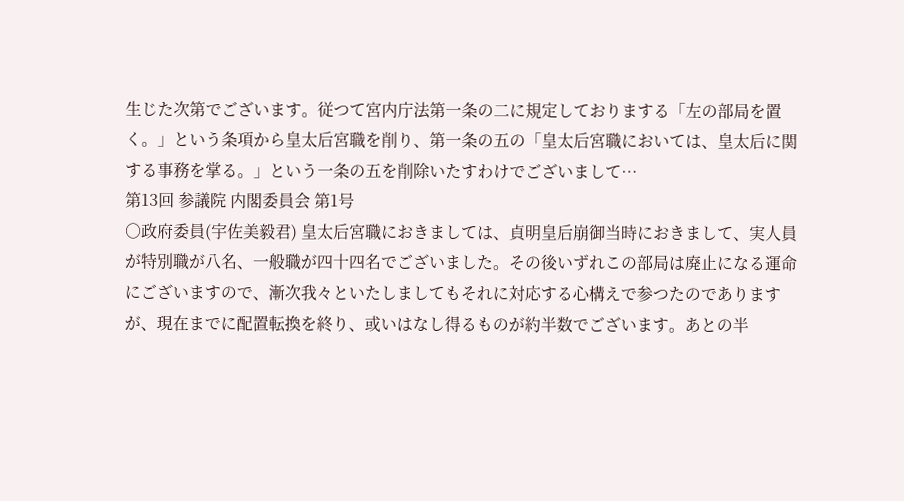生じた次第でございます。従つて宮内庁法第一条の二に規定しておりまする「左の部局を置く。」という条項から皇太后宮職を削り、第一条の五の「皇太后宮職においては、皇太后に関する事務を掌る。」という一条の五を削除いたすわけでございまして…
第13回 参議院 内閣委員会 第1号
○政府委員(宇佐美毅君) 皇太后宮職におきましては、貞明皇后崩御当時におきまして、実人員が特別職が八名、一般職が四十四名でございました。その後いずれこの部局は廃止になる運命にございますので、漸次我々といたしましてもそれに対応する心構えで参つたのでありますが、現在までに配置転換を終り、或いはなし得るものが約半数でございます。あとの半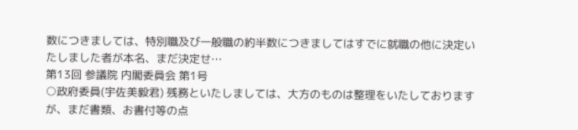数につきましては、特別職及び一般職の約半数につきましてはすでに就職の他に決定いたしました者が本名、まだ決定せ…
第13回 参議院 内閣委員会 第1号
○政府委員(宇佐美毅君) 残務といたしましては、大方のものは整理をいたしておりますが、まだ書類、お書付等の点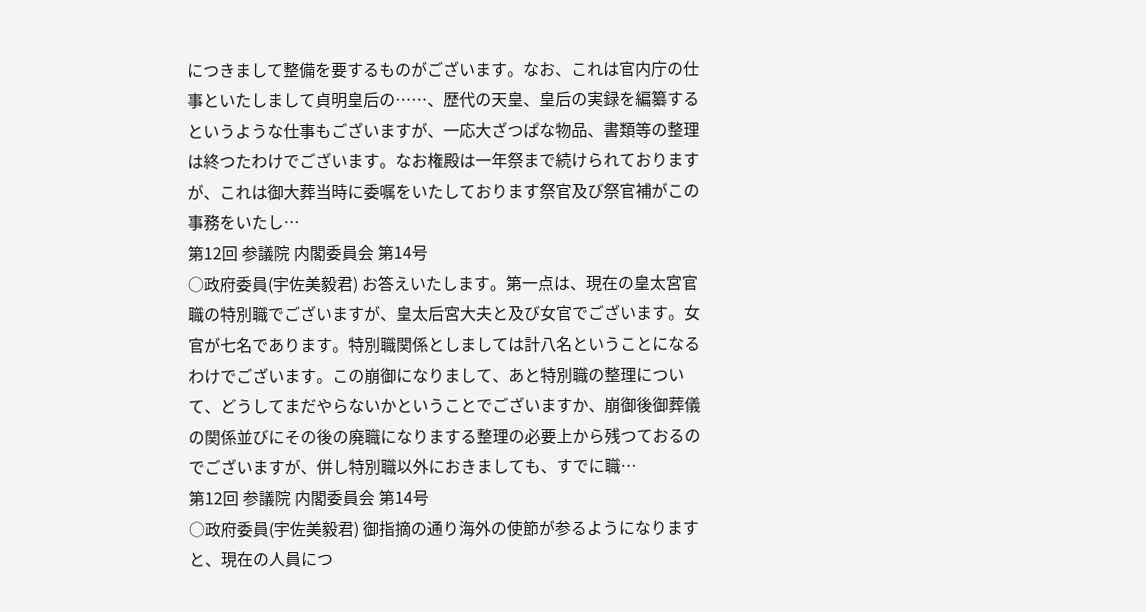につきまして整備を要するものがございます。なお、これは官内庁の仕事といたしまして貞明皇后の……、歴代の天皇、皇后の実録を編纂するというような仕事もございますが、一応大ざつぱな物品、書類等の整理は終つたわけでございます。なお権殿は一年祭まで続けられておりますが、これは御大葬当時に委嘱をいたしております祭官及び祭官補がこの事務をいたし…
第12回 参議院 内閣委員会 第14号
○政府委員(宇佐美毅君) お答えいたします。第一点は、現在の皇太宮官職の特別職でございますが、皇太后宮大夫と及び女官でございます。女官が七名であります。特別職関係としましては計八名ということになるわけでございます。この崩御になりまして、あと特別職の整理について、どうしてまだやらないかということでございますか、崩御後御葬儀の関係並びにその後の廃職になりまする整理の必要上から残つておるのでございますが、併し特別職以外におきましても、すでに職…
第12回 参議院 内閣委員会 第14号
○政府委員(宇佐美毅君) 御指摘の通り海外の使節が参るようになりますと、現在の人員につ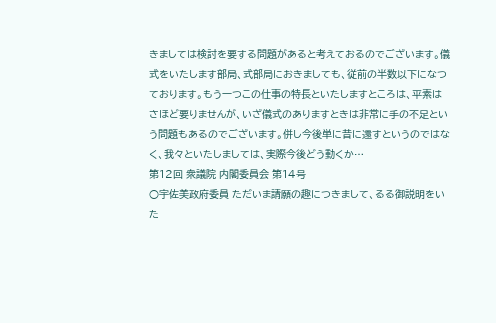きましては検討を要する問題があると考えておるのでございます。儀式をいたします部局、式部局におきましても、従前の半数以下になつております。もう一つこの仕事の特長といたしますところは、平素はさほど要りませんが、いざ儀式のありますときは非常に手の不足という問題もあるのでございます。併し今後単に昔に還すというのではなく、我々といたしましては、実際今後どう動くか…
第12回 衆議院 内閣委員会 第14号
○宇佐美政府委員 ただいま請願の趣につきまして、るる御説明をいた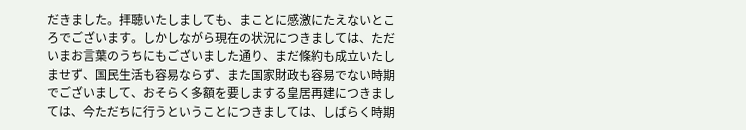だきました。拝聴いたしましても、まことに感激にたえないところでございます。しかしながら現在の状況につきましては、ただいまお言葉のうちにもございました通り、まだ條約も成立いたしませず、国民生活も容易ならず、また国家財政も容易でない時期でございまして、おそらく多額を要しまする皇居再建につきましては、今ただちに行うということにつきましては、しばらく時期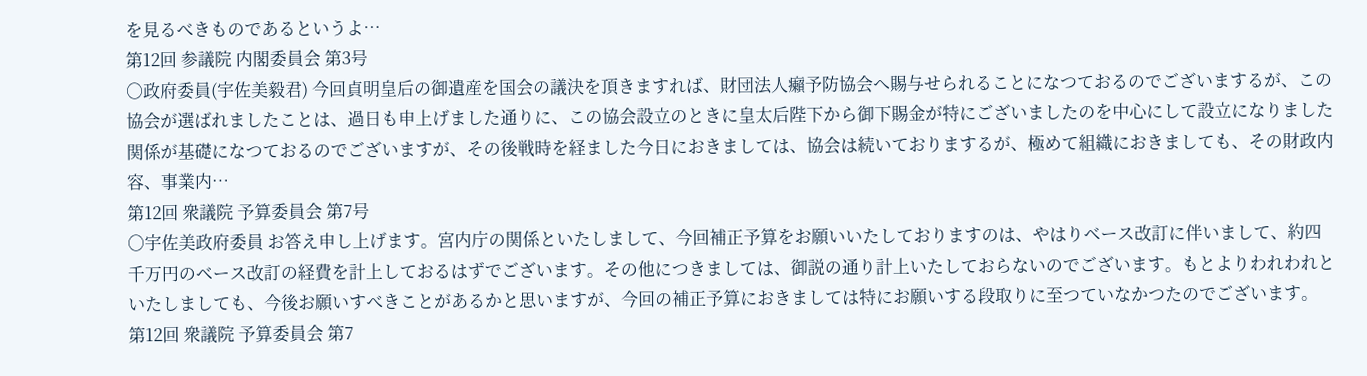を見るべきものであるというよ…
第12回 参議院 内閣委員会 第3号
○政府委員(宇佐美毅君) 今回貞明皇后の御遺産を国会の議決を頂きますれば、財団法人癩予防協会へ賜与せられることになつておるのでございまするが、この協会が選ばれましたことは、過日も申上げました通りに、この協会設立のときに皇太后陛下から御下賜金が特にございましたのを中心にして設立になりました関係が基礎になつておるのでございますが、その後戦時を経ました今日におきましては、協会は続いておりまするが、極めて組織におきましても、その財政内容、事業内…
第12回 衆議院 予算委員会 第7号
○宇佐美政府委員 お答え申し上げます。宮内庁の関係といたしまして、今回補正予算をお願いいたしておりますのは、やはりベース改訂に伴いまして、約四千万円のベース改訂の経費を計上しておるはずでございます。その他につきましては、御説の通り計上いたしておらないのでございます。もとよりわれわれといたしましても、今後お願いすべきことがあるかと思いますが、今回の補正予算におきましては特にお願いする段取りに至つていなかつたのでございます。
第12回 衆議院 予算委員会 第7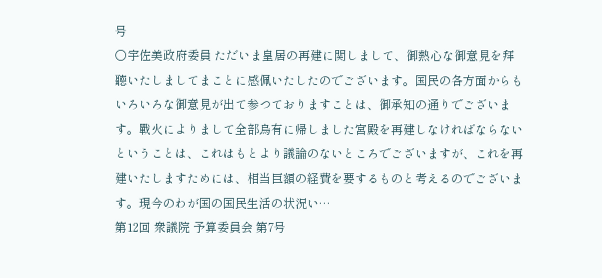号
○宇佐美政府委員 ただいま皇居の再建に関しまして、御熱心な御意見を拜聽いたしましてまことに感佩いたしたのでございます。国民の各方面からもいろいろな御意見が出て参つておりますことは、御承知の通りでございます。戰火によりまして全部烏有に帰しました宮殿を再建しなければならないということは、これはもとより議論のないところでございますが、これを再建いたしますためには、相当巨額の経費を要するものと考えるのでございます。現今のわが国の国民生活の状況い…
第12回 衆議院 予算委員会 第7号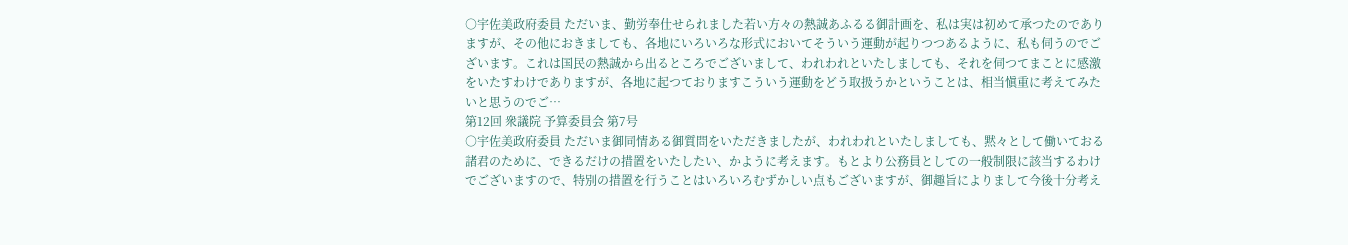○宇佐美政府委員 ただいま、勤労奉仕せられました若い方々の熱誠あふるる御計画を、私は実は初めて承つたのでありますが、その他におきましても、各地にいろいろな形式においてそういう運動が起りつつあるように、私も伺うのでございます。これは国民の熱誠から出るところでございまして、われわれといたしましても、それを伺つてまことに感激をいたすわけでありますが、各地に起つておりますこういう運動をどう取扱うかということは、相当愼重に考えてみたいと思うのでご…
第12回 衆議院 予算委員会 第7号
○宇佐美政府委員 ただいま御同情ある御質問をいただきましたが、われわれといたしましても、黙々として働いておる諸君のために、できるだけの措置をいたしたい、かように考えます。もとより公務員としての一般制限に該当するわけでございますので、特別の措置を行うことはいろいろむずかしい点もございますが、御趣旨によりまして今後十分考え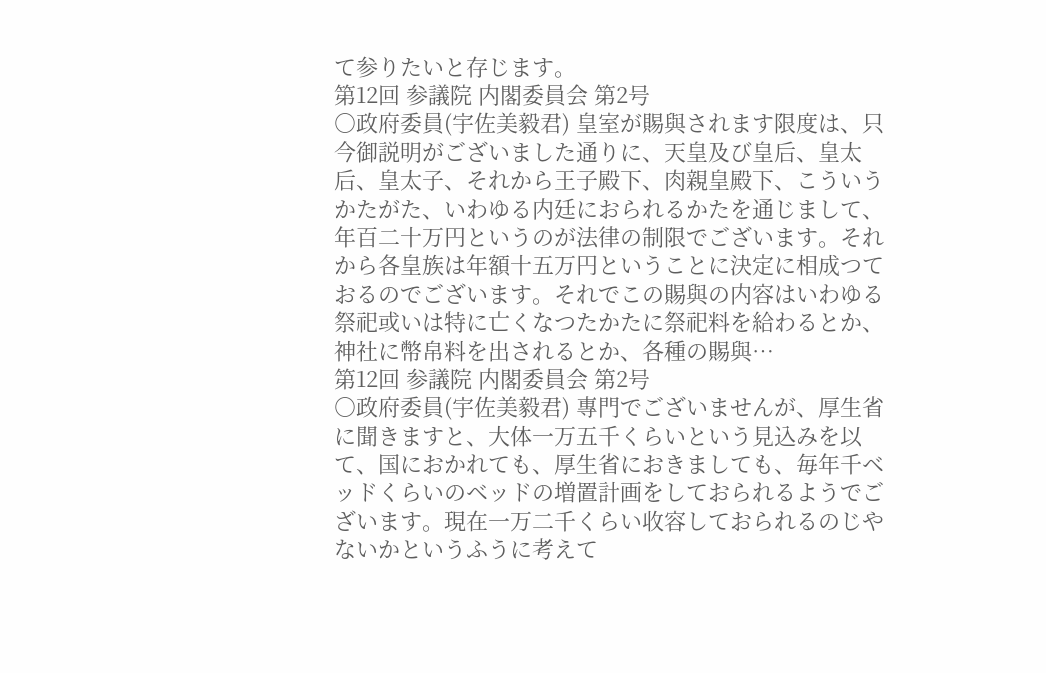て参りたいと存じます。
第12回 参議院 内閣委員会 第2号
○政府委員(宇佐美毅君) 皇室が賜與されます限度は、只今御説明がございました通りに、天皇及び皇后、皇太后、皇太子、それから王子殿下、肉親皇殿下、こういうかたがた、いわゆる内廷におられるかたを通じまして、年百二十万円というのが法律の制限でございます。それから各皇族は年額十五万円ということに決定に相成つておるのでございます。それでこの賜與の内容はいわゆる祭祀或いは特に亡くなつたかたに祭祀料を給わるとか、神社に幣帛料を出されるとか、各種の賜與…
第12回 参議院 内閣委員会 第2号
○政府委員(宇佐美毅君) 專門でございませんが、厚生省に聞きますと、大体一万五千くらいという見込みを以て、国におかれても、厚生省におきましても、毎年千ベッドくらいのベッドの増置計画をしておられるようでございます。現在一万二千くらい收容しておられるのじやないかというふうに考えて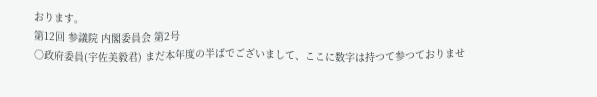おります。
第12回 参議院 内閣委員会 第2号
○政府委員(宇佐美毅君) まだ本年度の半ばでございまして、ここに数字は持つて参つておりませ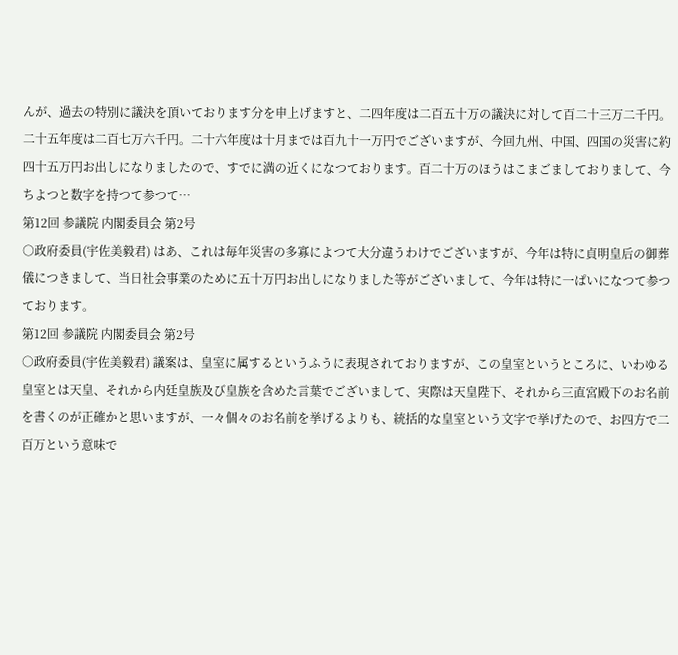んが、過去の特別に議決を頂いております分を申上げますと、二四年度は二百五十万の議決に対して百二十三万二千円。二十五年度は二百七万六千円。二十六年度は十月までは百九十一万円でございますが、今回九州、中国、四国の災害に約四十五万円お出しになりましたので、すでに満の近くになつております。百二十万のほうはこまごましておりまして、今ちよつと数字を持つて参つて…
第12回 参議院 内閣委員会 第2号
○政府委員(宇佐美毅君) はあ、これは毎年災害の多寡によつて大分違うわけでございますが、今年は特に貞明皇后の御葬儀につきまして、当日社会事業のために五十万円お出しになりました等がございまして、今年は特に一ぱいになつて参つております。
第12回 参議院 内閣委員会 第2号
○政府委員(宇佐美毅君) 議案は、皇室に属するというふうに表現されておりますが、この皇室というところに、いわゆる皇室とは天皇、それから内廷皇族及び皇族を含めた言葉でございまして、実際は天皇陛下、それから三直宮殿下のお名前を書くのが正確かと思いますが、一々個々のお名前を挙げるよりも、統括的な皇室という文字で挙げたので、お四方で二百万という意味で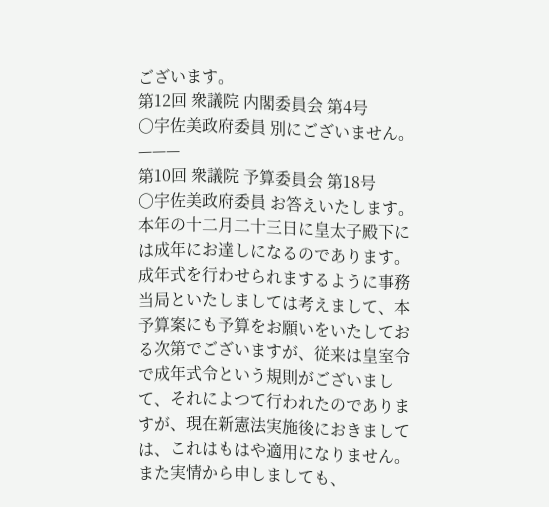ございます。
第12回 衆議院 内閣委員会 第4号
○宇佐美政府委員 別にございません。 ———
第10回 衆議院 予算委員会 第18号
○宇佐美政府委員 お答えいたします。本年の十二月二十三日に皇太子殿下には成年にお達しになるのであります。成年式を行わせられまするように事務当局といたしましては考えまして、本予算案にも予算をお願いをいたしておる次第でございますが、従来は皇室令で成年式令という規則がございまして、それによつて行われたのでありますが、現在新憲法実施後におきましては、これはもはや適用になりません。また実情から申しましても、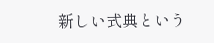新しい式典という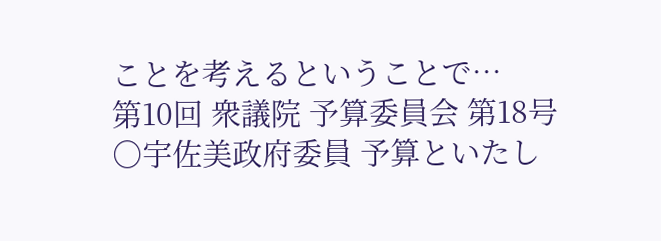ことを考えるということで…
第10回 衆議院 予算委員会 第18号
○宇佐美政府委員 予算といたし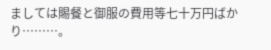ましては賜餐と御服の費用等七十万円ばかり………。